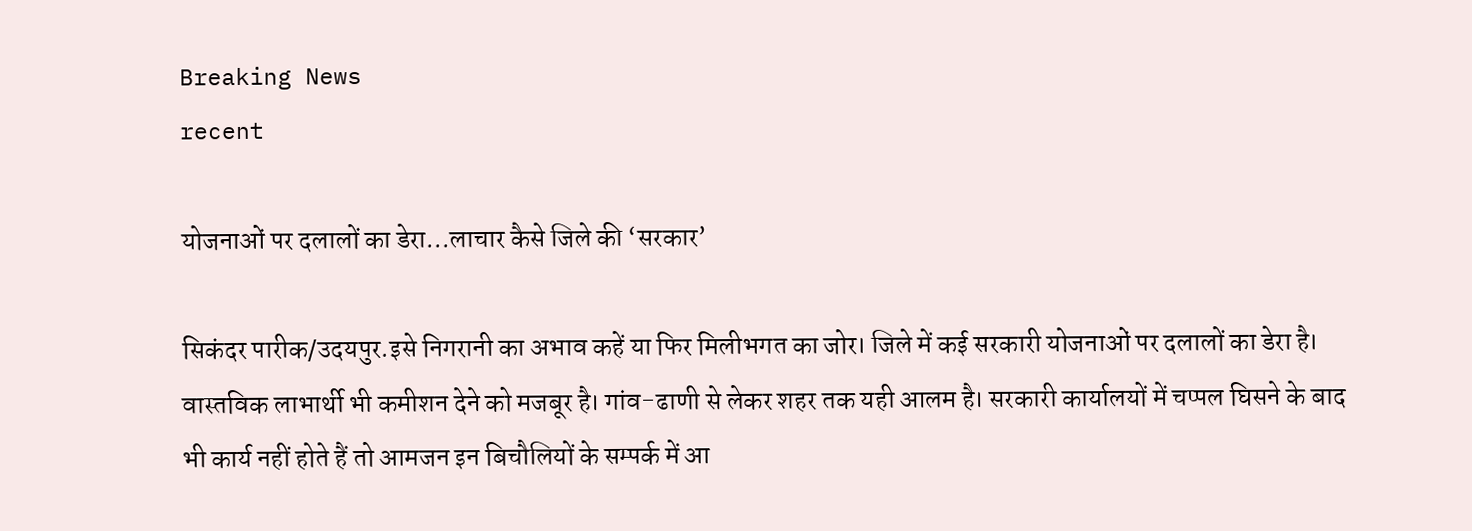Breaking News
recent

योजनाओं पर दलालों का डेरा...लाचार कैसे जिले की ‘सरकार’

सिकंदर पारीक/उदयपुर.इसे निगरानी का अभाव कहें या फिर मिलीभगत का जोर। जिले में कई सरकारी योजनाओं पर दलालों का डेरा है। वास्तविक लाभार्थी भी कमीशन देने को मजबूर है। गांव-ढाणी से लेकर शहर तक यही आलम है। सरकारी कार्यालयों में चप्पल घिसने के बाद भी कार्य नहीं होते हैं तो आमजन इन बिचौलियों के सम्पर्क में आ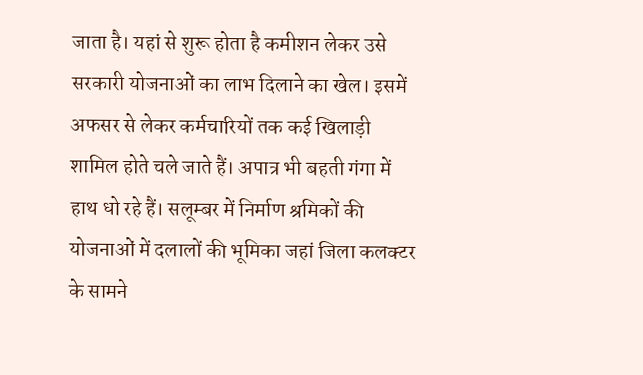जाता है। यहां से शुरू होता है कमीशन लेकर उसे सरकारी योजनाओं का लाभ दिलाने का खेल। इसमें अफसर से लेकर कर्मचारियों तक कई खिलाड़ी शामिल होते चले जाते हैं। अपात्र भी बहती गंगा में हाथ धो रहे हैं। सलूम्बर में निर्माण श्रमिकों की योजनाओं में दलालों की भूमिका जहां जिला कलक्टर के सामने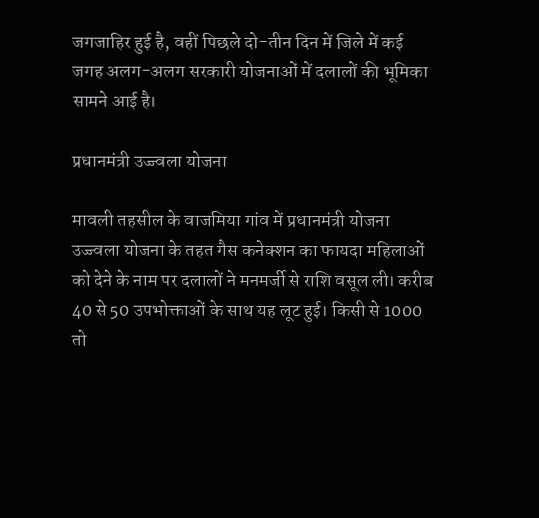जगजाहिर हुई है, वहीं पिछले दो-तीन दिन में जिले में कई जगह अलग-अलग सरकारी योजनाओं में दलालों की भूमिका सामने आई है।

प्रधानमंत्री उज्ज्वला योजना

मावली तहसील के वाजमिया गांव में प्रधानमंत्री योजना उज्ज्वला योजना के तहत गैस कनेक्शन का फायदा महिलाओं को देने के नाम पर दलालों ने मनमर्जी से राशि वसूल ली। करीब 40 से 50 उपभोक्ताओं के साथ यह लूट हुई। किसी से 1000 तो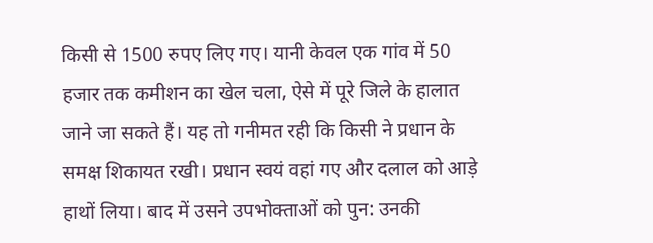किसी से 1500 रुपए लिए गए। यानी केवल एक गांव में 50 हजार तक कमीशन का खेल चला, ऐसे में पूरे जिले के हालात जाने जा सकते हैं। यह तो गनीमत रही कि किसी ने प्रधान के समक्ष शिकायत रखी। प्रधान स्वयं वहां गए और दलाल को आड़े हाथों लिया। बाद में उसने उपभोक्ताओं को पुन: उनकी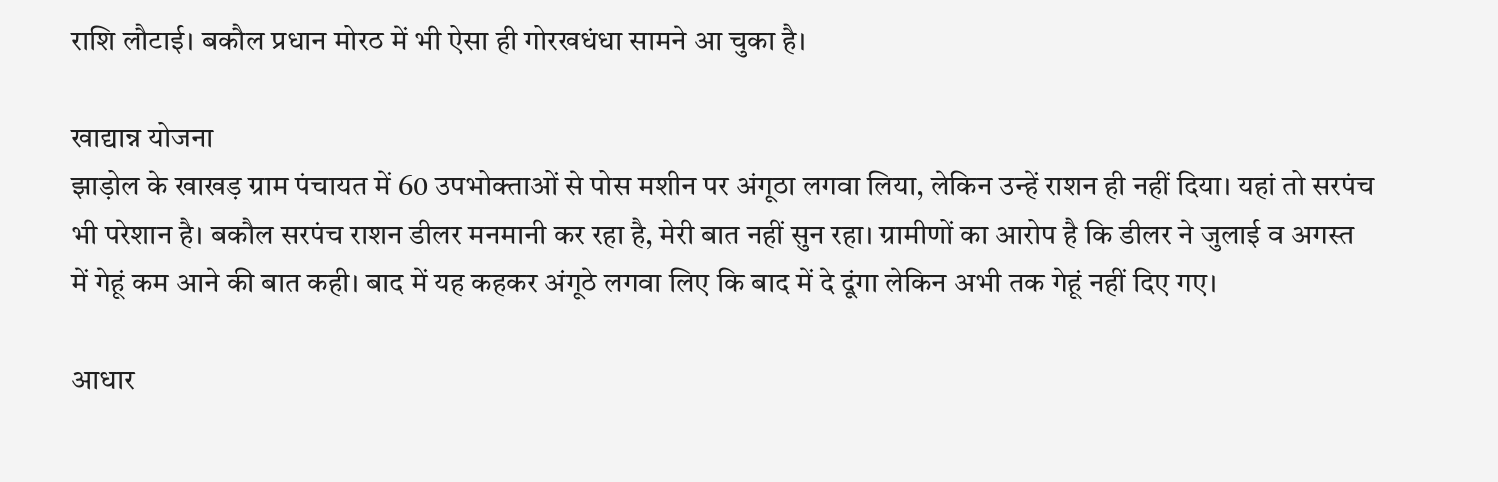राशि लौटाई। बकौल प्रधान मोरठ में भी ऐसा ही गोरखधंधा सामने आ चुका है।

खाद्यान्न योजना
झाड़ोल के खाखड़ ग्राम पंचायत में 60 उपभोक्ताओं से पोस मशीन पर अंगूठा लगवा लिया, लेकिन उन्हें राशन ही नहीं दिया। यहां तो सरपंच भी परेशान है। बकौल सरपंच राशन डीलर मनमानी कर रहा है, मेरी बात नहीं सुन रहा। ग्रामीणों का आरोप है कि डीलर ने जुलाई व अगस्त में गेहूं कम आने की बात कही। बाद में यह कहकर अंगूठे लगवा लिए कि बाद में दे दूंगा लेकिन अभी तक गेहूं नहीं दिए गए।

आधार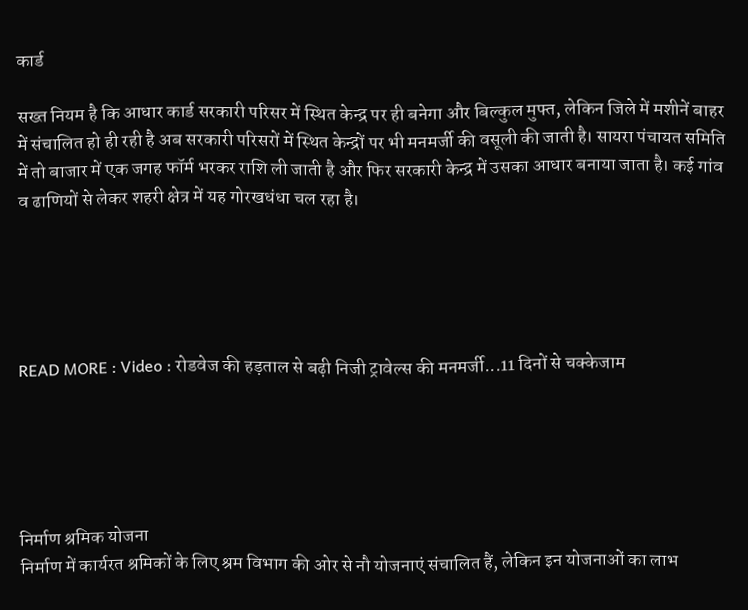कार्ड

सख्त नियम है कि आधार कार्ड सरकारी परिसर में स्थित केन्द्र पर ही बनेगा और बिल्कुल मुफ्त, लेकिन जिले में मशीनें बाहर में संचालित हो ही रही है अब सरकारी परिसरों में स्थित केन्द्रों पर भी मनमर्जी की वसूली की जाती है। सायरा पंचायत समिति में तो बाजार में एक जगह फॉर्म भरकर राशि ली जाती है और फिर सरकारी केन्द्र में उसका आधार बनाया जाता है। कई गांव व ढाणियों से लेकर शहरी क्षेत्र में यह गोरखधंधा चल रहा है।





READ MORE : Video : रोडवेज की हड़ताल से बढ़ी निजी ट्रावेल्स की मनमर्जी...11 दिनों से चक्केजाम





निर्माण श्रमिक योजना
निर्माण में कार्यरत श्रमिकों के लिए श्रम विभाग की ओर से नौ योजनाएं संचालित हैं, लेकिन इन योजनाओं का लाभ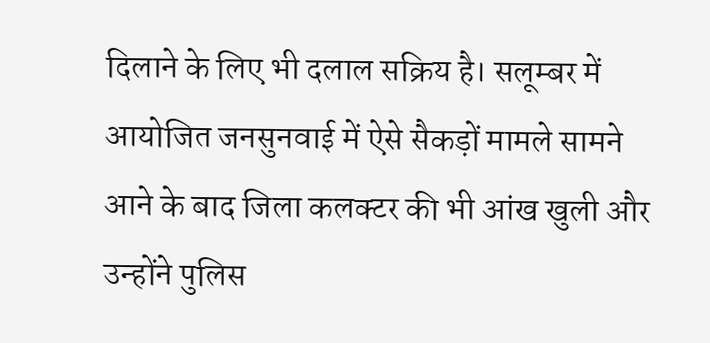दिलाने के लिए भी दलाल सक्रिय है। सलूम्बर में आयोजित जनसुनवाई में ऐसे सैकड़ों मामले सामने आने के बाद जिला कलक्टर की भी आंख खुली और उन्होंने पुलिस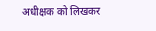अधीक्षक को लिखकर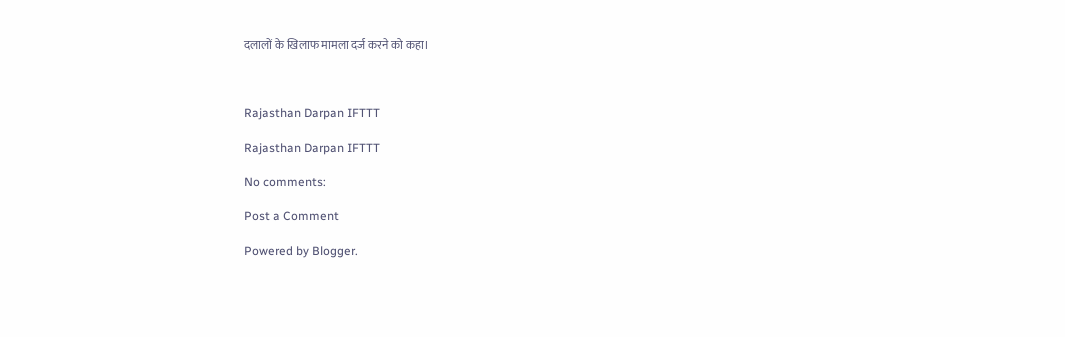दलालों के खिलाफ मामला दर्ज करने को कहा।



Rajasthan Darpan IFTTT

Rajasthan Darpan IFTTT

No comments:

Post a Comment

Powered by Blogger.